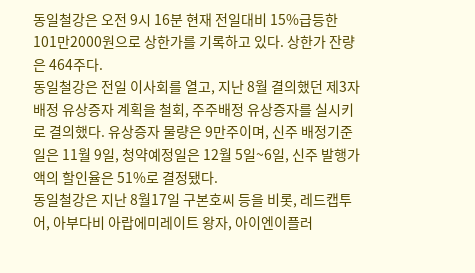동일철강은 오전 9시 16분 현재 전일대비 15%급등한 101만2000원으로 상한가를 기록하고 있다. 상한가 잔량은 464주다.
동일철강은 전일 이사회를 열고, 지난 8월 결의했던 제3자 배정 유상증자 계획을 철회, 주주배정 유상증자를 실시키로 결의했다. 유상증자 물량은 9만주이며, 신주 배정기준일은 11월 9일, 청약예정일은 12월 5일~6일, 신주 발행가액의 할인율은 51%로 결정됐다.
동일철강은 지난 8월17일 구본호씨 등을 비롯, 레드캡투어, 아부다비 아랍에미레이트 왕자, 아이엔이플러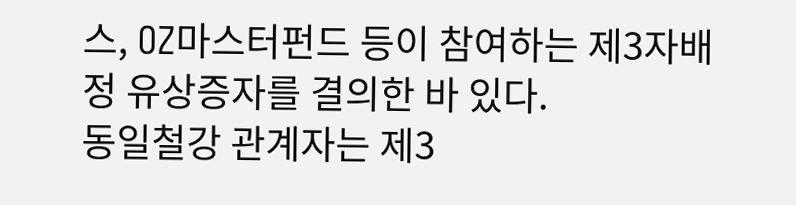스, OZ마스터펀드 등이 참여하는 제3자배정 유상증자를 결의한 바 있다.
동일철강 관계자는 제3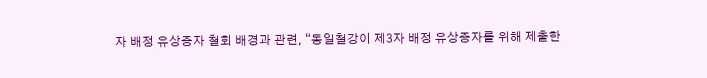자 배정 유상증자 철회 배경과 관련, “동일철강이 제3자 배정 유상증자를 위해 제출한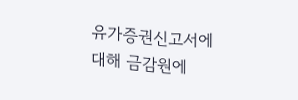유가증권신고서에 대해 금감원에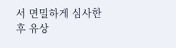서 면밀하게 심사한 후 유상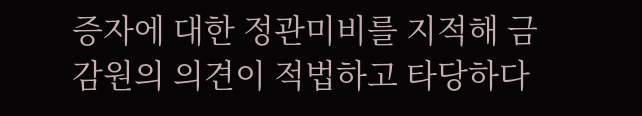증자에 대한 정관미비를 지적해 금감원의 의견이 적법하고 타당하다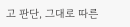고 판단, 그대로 따른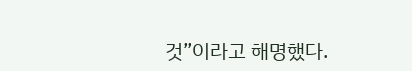것”이라고 해명했다.